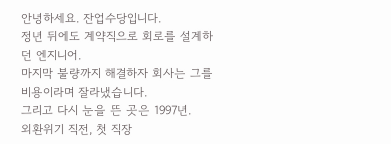안녕하세요. 잔업수당입니다.
정년 뒤에도 계약직으로 회로를 설계하던 엔지니어.
마지막 불량까지 해결하자 회사는 그를 비용이라며 잘라냈습니다.
그리고 다시 눈을 뜬 곳은 1997년.
외환위기 직전, 첫 직장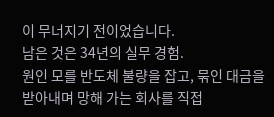이 무너지기 전이었습니다.
남은 것은 34년의 실무 경험.
원인 모를 반도체 불량을 잡고, 묶인 대금을 받아내며 망해 가는 회사를 직접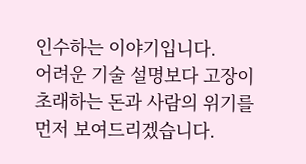인수하는 이야기입니다.
어려운 기술 설명보다 고장이 초래하는 돈과 사람의 위기를 먼저 보여드리겠습니다.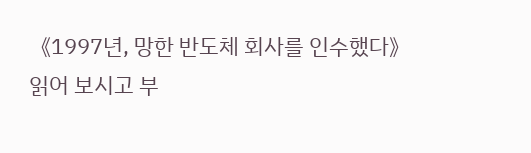《1997년, 망한 반도체 회사를 인수했다》
읽어 보시고 부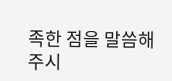족한 점을 말씀해 주시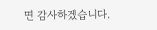면 감사하겠습니다.